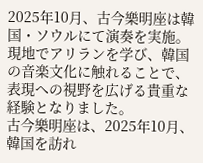2025年10月、古今樂明座は韓国・ソウルにて演奏を実施。現地でアリランを学び、韓国の音楽文化に触れることで、表現への視野を広げる貴重な経験となりました。
古今樂明座は、2025年10月、韓国を訪れ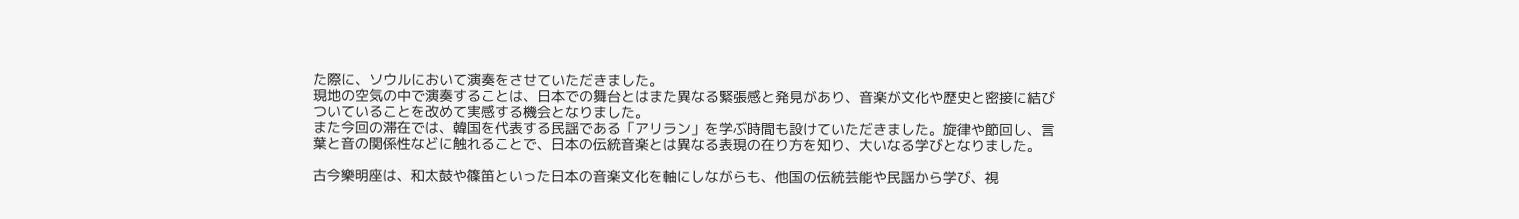た際に、ソウルにおいて演奏をさせていただきました。
現地の空気の中で演奏することは、日本での舞台とはまた異なる緊張感と発見があり、音楽が文化や歴史と密接に結びついていることを改めて実感する機会となりました。
また今回の滞在では、韓国を代表する民謡である「アリラン」を学ぶ時間も設けていただきました。旋律や節回し、言葉と音の関係性などに触れることで、日本の伝統音楽とは異なる表現の在り方を知り、大いなる学びとなりました。

古今樂明座は、和太鼓や篠笛といった日本の音楽文化を軸にしながらも、他国の伝統芸能や民謡から学び、視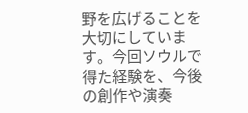野を広げることを大切にしています。今回ソウルで得た経験を、今後の創作や演奏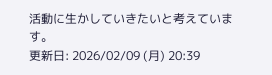活動に生かしていきたいと考えています。
更新日: 2026/02/09 (月) 20:39